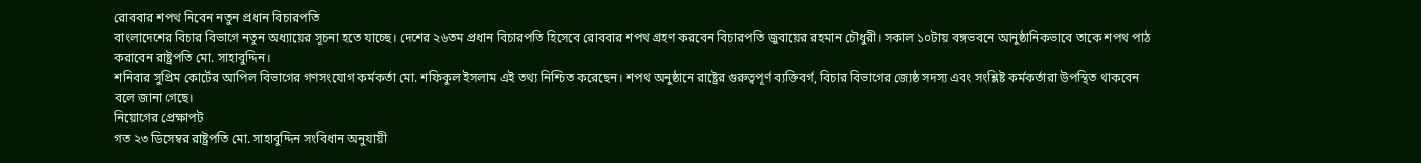রোববার শপথ নিবেন নতুন প্রধান বিচারপতি
বাংলাদেশের বিচার বিভাগে নতুন অধ্যায়ের সূচনা হতে যাচ্ছে। দেশের ২৬তম প্রধান বিচারপতি হিসেবে রোববার শপথ গ্রহণ করবেন বিচারপতি জুবায়ের রহমান চৌধুরী। সকাল ১০টায় বঙ্গভবনে আনুষ্ঠানিকভাবে তাকে শপথ পাঠ করাবেন রাষ্ট্রপতি মো. সাহাবুদ্দিন।
শনিবার সুপ্রিম কোর্টের আপিল বিভাগের গণসংযোগ কর্মকর্তা মো. শফিকুল ইসলাম এই তথ্য নিশ্চিত করেছেন। শপথ অনুষ্ঠানে রাষ্ট্রের গুরুত্বপূর্ণ ব্যক্তিবর্গ, বিচার বিভাগের জ্যেষ্ঠ সদস্য এবং সংশ্লিষ্ট কর্মকর্তারা উপস্থিত থাকবেন বলে জানা গেছে।
নিয়োগের প্রেক্ষাপট
গত ২৩ ডিসেম্বর রাষ্ট্রপতি মো. সাহাবুদ্দিন সংবিধান অনুযায়ী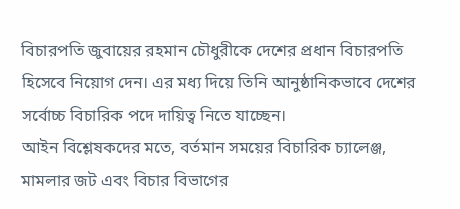বিচারপতি জুবায়ের রহমান চৌধুরীকে দেশের প্রধান বিচারপতি হিসেবে নিয়োগ দেন। এর মধ্য দিয়ে তিনি আনুষ্ঠানিকভাবে দেশের সর্বোচ্চ বিচারিক পদে দায়িত্ব নিতে যাচ্ছেন।
আইন বিশ্লেষকদের মতে, বর্তমান সময়ের বিচারিক চ্যালেঞ্জ, মামলার জট এবং বিচার বিভাগের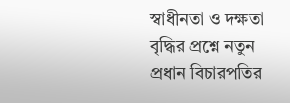স্বাধীনতা ও দক্ষতা বৃদ্ধির প্রশ্নে নতুন প্রধান বিচারপতির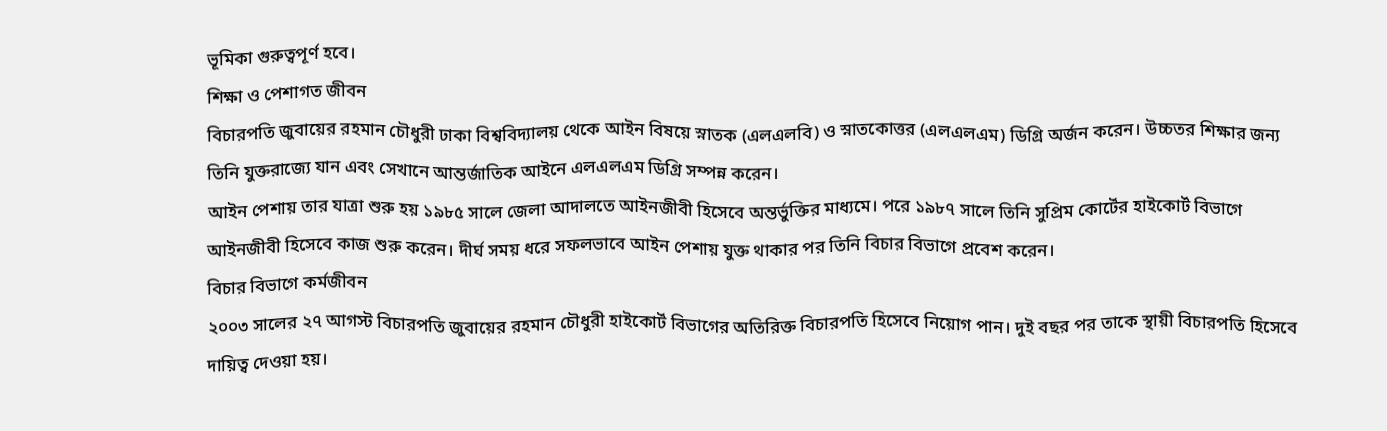ভূমিকা গুরুত্বপূর্ণ হবে।
শিক্ষা ও পেশাগত জীবন
বিচারপতি জুবায়ের রহমান চৌধুরী ঢাকা বিশ্ববিদ্যালয় থেকে আইন বিষয়ে স্নাতক (এলএলবি) ও স্নাতকোত্তর (এলএলএম) ডিগ্রি অর্জন করেন। উচ্চতর শিক্ষার জন্য তিনি যুক্তরাজ্যে যান এবং সেখানে আন্তর্জাতিক আইনে এলএলএম ডিগ্রি সম্পন্ন করেন।
আইন পেশায় তার যাত্রা শুরু হয় ১৯৮৫ সালে জেলা আদালতে আইনজীবী হিসেবে অন্তর্ভুক্তির মাধ্যমে। পরে ১৯৮৭ সালে তিনি সুপ্রিম কোর্টের হাইকোর্ট বিভাগে আইনজীবী হিসেবে কাজ শুরু করেন। দীর্ঘ সময় ধরে সফলভাবে আইন পেশায় যুক্ত থাকার পর তিনি বিচার বিভাগে প্রবেশ করেন।
বিচার বিভাগে কর্মজীবন
২০০৩ সালের ২৭ আগস্ট বিচারপতি জুবায়ের রহমান চৌধুরী হাইকোর্ট বিভাগের অতিরিক্ত বিচারপতি হিসেবে নিয়োগ পান। দুই বছর পর তাকে স্থায়ী বিচারপতি হিসেবে দায়িত্ব দেওয়া হয়।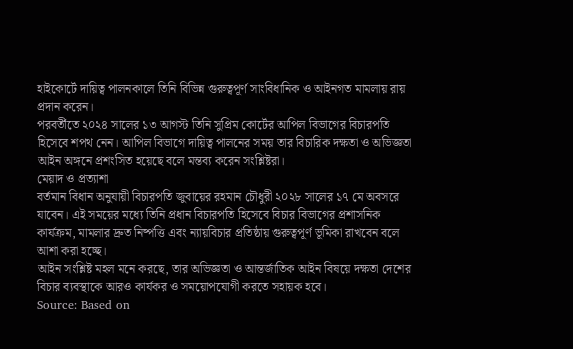হাইকোর্টে দায়িত্ব পালনকালে তিনি বিভিন্ন গুরুত্বপূর্ণ সাংবিধানিক ও আইনগত মামলায় রায় প্রদান করেন।
পরবর্তীতে ২০২৪ সালের ১৩ আগস্ট তিনি সুপ্রিম কোর্টের আপিল বিভাগের বিচারপতি হিসেবে শপথ নেন। আপিল বিভাগে দায়িত্ব পালনের সময় তার বিচারিক দক্ষতা ও অভিজ্ঞতা আইন অঙ্গনে প্রশংসিত হয়েছে বলে মন্তব্য করেন সংশ্লিষ্টরা।
মেয়াদ ও প্রত্যাশা
বর্তমান বিধান অনুযায়ী বিচারপতি জুবায়ের রহমান চৌধুরী ২০২৮ সালের ১৭ মে অবসরে যাবেন। এই সময়ের মধ্যে তিনি প্রধান বিচারপতি হিসেবে বিচার বিভাগের প্রশাসনিক কার্যক্রম, মামলার দ্রুত নিষ্পত্তি এবং ন্যায়বিচার প্রতিষ্ঠায় গুরুত্বপূর্ণ ভূমিকা রাখবেন বলে আশা করা হচ্ছে।
আইন সংশ্লিষ্ট মহল মনে করছে, তার অভিজ্ঞতা ও আন্তর্জাতিক আইন বিষয়ে দক্ষতা দেশের বিচার ব্যবস্থাকে আরও কার্যকর ও সময়োপযোগী করতে সহায়ক হবে।
Source: Based on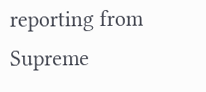reporting from Supreme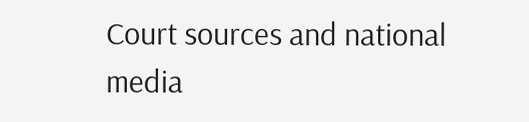Court sources and national media